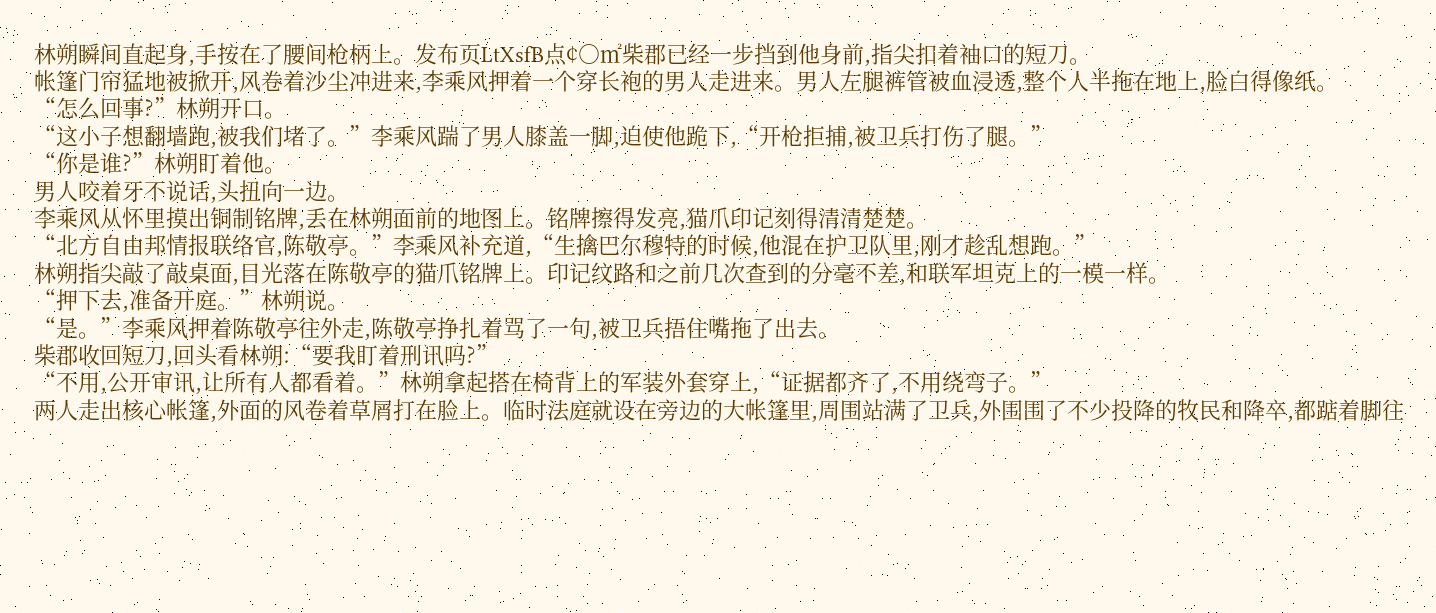林朔瞬间直起身,手按在了腰间枪柄上。发布页LtXsfB点¢○㎡柴郡已经一步挡到他身前,指尖扣着袖口的短刀。
帐篷门帘猛地被掀开,风卷着沙尘冲进来,李乘风押着一个穿长袍的男人走进来。男人左腿裤管被血浸透,整个人半拖在地上,脸白得像纸。
“怎么回事?”林朔开口。
“这小子想翻墙跑,被我们堵了。”李乘风踹了男人膝盖一脚,迫使他跪下,“开枪拒捕,被卫兵打伤了腿。”
“你是谁?”林朔盯着他。
男人咬着牙不说话,头扭向一边。
李乘风从怀里摸出铜制铭牌,丢在林朔面前的地图上。铭牌擦得发亮,猫爪印记刻得清清楚楚。
“北方自由邦情报联络官,陈敬亭。”李乘风补充道,“生擒巴尔穆特的时候,他混在护卫队里,刚才趁乱想跑。”
林朔指尖敲了敲桌面,目光落在陈敬亭的猫爪铭牌上。印记纹路和之前几次查到的分毫不差,和联军坦克上的一模一样。
“押下去,准备开庭。”林朔说。
“是。”李乘风押着陈敬亭往外走,陈敬亭挣扎着骂了一句,被卫兵捂住嘴拖了出去。
柴郡收回短刀,回头看林朔:“要我盯着刑讯吗?”
“不用,公开审讯,让所有人都看着。”林朔拿起搭在椅背上的军装外套穿上,“证据都齐了,不用绕弯子。”
两人走出核心帐篷,外面的风卷着草屑打在脸上。临时法庭就设在旁边的大帐篷里,周围站满了卫兵,外围围了不少投降的牧民和降卒,都踮着脚往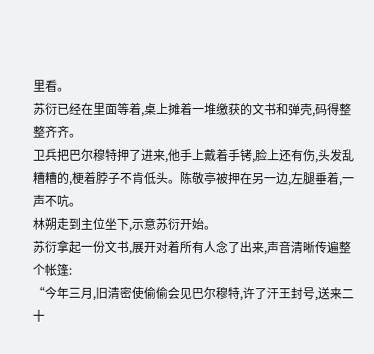里看。
苏衍已经在里面等着,桌上摊着一堆缴获的文书和弹壳,码得整整齐齐。
卫兵把巴尔穆特押了进来,他手上戴着手铐,脸上还有伤,头发乱糟糟的,梗着脖子不肯低头。陈敬亭被押在另一边,左腿垂着,一声不吭。
林朔走到主位坐下,示意苏衍开始。
苏衍拿起一份文书,展开对着所有人念了出来,声音清晰传遍整个帐篷:
“今年三月,旧清密使偷偷会见巴尔穆特,许了汗王封号,送来二十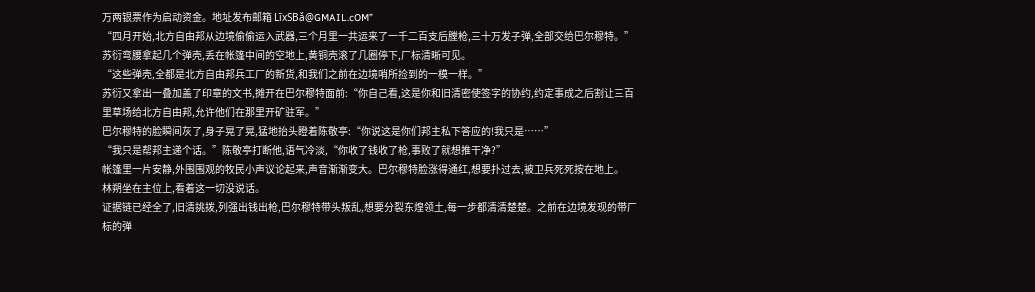万两银票作为启动资金。地址发布邮箱 LīxSBǎ@GMAIL.cOM”
“四月开始,北方自由邦从边境偷偷运入武器,三个月里一共运来了一千二百支后膛枪,三十万发子弹,全部交给巴尔穆特。”
苏衍弯腰拿起几个弹壳,丢在帐篷中间的空地上,黄铜壳滚了几圈停下,厂标清晰可见。
“这些弹壳,全都是北方自由邦兵工厂的新货,和我们之前在边境哨所捡到的一模一样。”
苏衍又拿出一叠加盖了印章的文书,摊开在巴尔穆特面前:“你自己看,这是你和旧清密使签字的协约,约定事成之后割让三百里草场给北方自由邦,允许他们在那里开矿驻军。”
巴尔穆特的脸瞬间灰了,身子晃了晃,猛地抬头瞪着陈敬亭:“你说这是你们邦主私下答应的!我只是……”
“我只是帮邦主递个话。”陈敬亭打断他,语气冷淡,“你收了钱收了枪,事败了就想推干净?”
帐篷里一片安静,外围围观的牧民小声议论起来,声音渐渐变大。巴尔穆特脸涨得通红,想要扑过去,被卫兵死死按在地上。
林朔坐在主位上,看着这一切没说话。
证据链已经全了,旧清挑拨,列强出钱出枪,巴尔穆特带头叛乱,想要分裂东煌领土,每一步都清清楚楚。之前在边境发现的带厂标的弹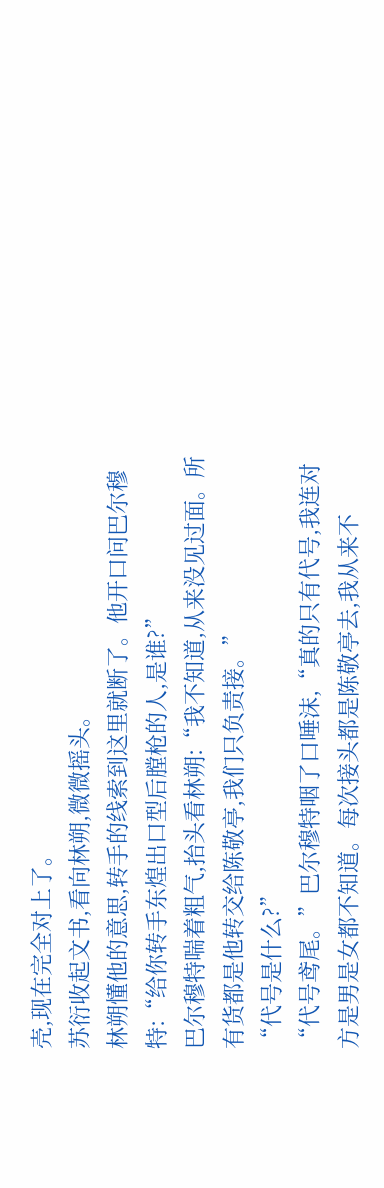壳,现在完全对上了。
苏衍收起文书,看向林朔,微微摇头。
林朔懂他的意思,转手的线索到这里就断了。他开口问巴尔穆特:“给你转手东煌出口型后膛枪的人,是谁?”
巴尔穆特喘着粗气,抬头看林朔:“我不知道,从来没见过面。所有货都是他转交给陈敬亭,我们只负责接。”
“代号是什么?”
“代号鸢尾。”巴尔穆特咽了口唾沫,“真的只有代号,我连对方是男是女都不知道。每次接头都是陈敬亭去,我从来不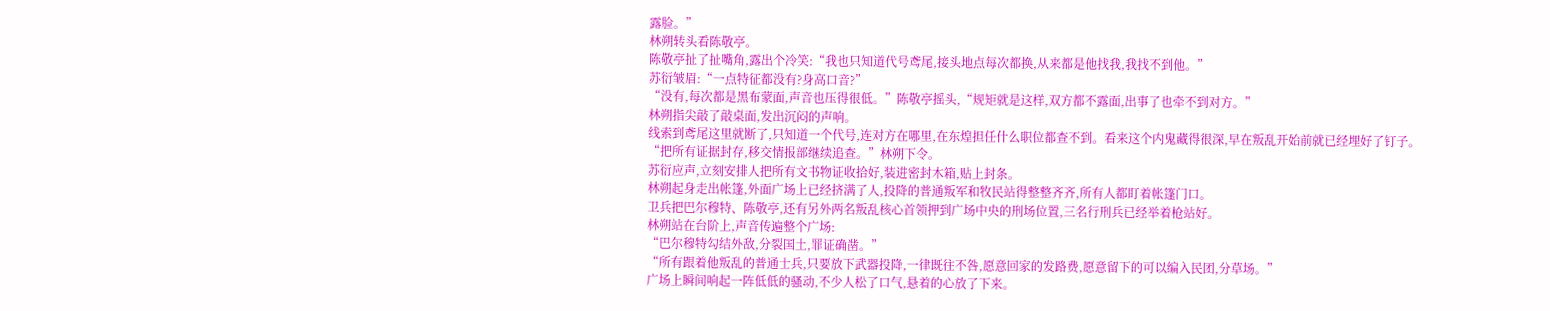露脸。”
林朔转头看陈敬亭。
陈敬亭扯了扯嘴角,露出个冷笑:“我也只知道代号鸢尾,接头地点每次都换,从来都是他找我,我找不到他。”
苏衍皱眉:“一点特征都没有?身高口音?”
“没有,每次都是黑布蒙面,声音也压得很低。”陈敬亭摇头,“规矩就是这样,双方都不露面,出事了也牵不到对方。”
林朔指尖敲了敲桌面,发出沉闷的声响。
线索到鸢尾这里就断了,只知道一个代号,连对方在哪里,在东煌担任什么职位都查不到。看来这个内鬼藏得很深,早在叛乱开始前就已经埋好了钉子。
“把所有证据封存,移交情报部继续追查。”林朔下令。
苏衍应声,立刻安排人把所有文书物证收拾好,装进密封木箱,贴上封条。
林朔起身走出帐篷,外面广场上已经挤满了人,投降的普通叛军和牧民站得整整齐齐,所有人都盯着帐篷门口。
卫兵把巴尔穆特、陈敬亭,还有另外两名叛乱核心首领押到广场中央的刑场位置,三名行刑兵已经举着枪站好。
林朔站在台阶上,声音传遍整个广场:
“巴尔穆特勾结外敌,分裂国土,罪证确凿。”
“所有跟着他叛乱的普通士兵,只要放下武器投降,一律既往不咎,愿意回家的发路费,愿意留下的可以编入民团,分草场。”
广场上瞬间响起一阵低低的骚动,不少人松了口气,悬着的心放了下来。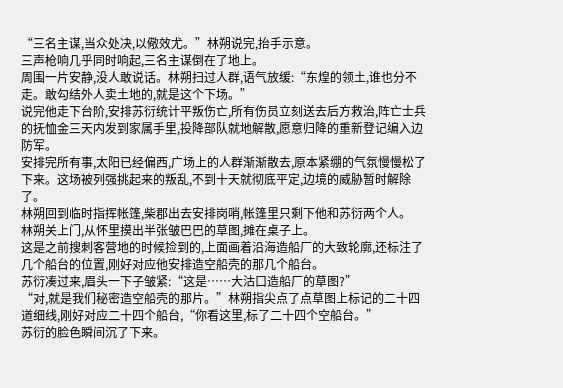“三名主谋,当众处决,以儆效尤。”林朔说完,抬手示意。
三声枪响几乎同时响起,三名主谋倒在了地上。
周围一片安静,没人敢说话。林朔扫过人群,语气放缓:“东煌的领土,谁也分不走。敢勾结外人卖土地的,就是这个下场。”
说完他走下台阶,安排苏衍统计平叛伤亡,所有伤员立刻送去后方救治,阵亡士兵的抚恤金三天内发到家属手里,投降部队就地解散,愿意归降的重新登记编入边防军。
安排完所有事,太阳已经偏西,广场上的人群渐渐散去,原本紧绷的气氛慢慢松了下来。这场被列强挑起来的叛乱,不到十天就彻底平定,边境的威胁暂时解除了。
林朔回到临时指挥帐篷,柴郡出去安排岗哨,帐篷里只剩下他和苏衍两个人。
林朔关上门,从怀里摸出半张皱巴巴的草图,摊在桌子上。
这是之前搜刺客营地的时候捡到的,上面画着沿海造船厂的大致轮廓,还标注了几个船台的位置,刚好对应他安排造空船壳的那几个船台。
苏衍凑过来,眉头一下子皱紧:“这是……大沽口造船厂的草图?”
“对,就是我们秘密造空船壳的那片。”林朔指尖点了点草图上标记的二十四道细线,刚好对应二十四个船台,“你看这里,标了二十四个空船台。”
苏衍的脸色瞬间沉了下来。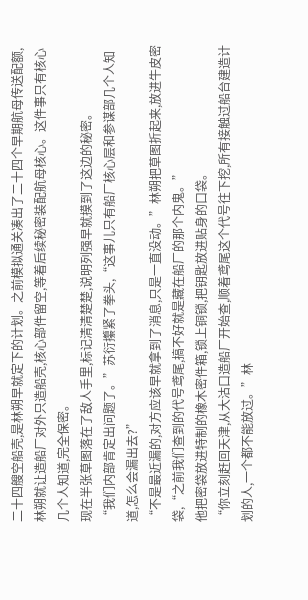二十四艘空船壳,是林朔早就定下的计划。之前模拟通关凑出了二十四个早期航母传送配额,林朔就让造船厂对外只造船壳,核心部件留空,等着后续秘密装配航母核心。这件事只有核心几个人知道,完全保密。
现在半张草图落在了敌人手里,标记清清楚楚,说明列强早就摸到了这边的秘密。
“我们内部肯定出问题了。”苏衍攥紧了拳头,“这事儿只有船厂核心层和参谋部几个人知道,怎么会漏出去?”
“不是最近漏的,对方应该早就拿到了消息,只是一直没动。”林朔把草图折起来,放进牛皮密袋,“之前我们查到的代号鸢尾,搞不好就是藏在船厂的那个内鬼。”
他把密袋放进特制的橡木密件箱,锁上铜锁,把钥匙放进贴身的口袋。
“你立刻赶回天津,从大沽口造船厂开始查,顺着鸢尾这个代号往下挖,所有接触过船台建造计划的人,一个都不能放过。”林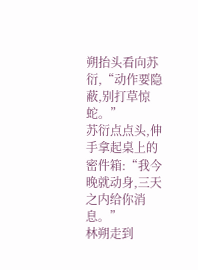朔抬头看向苏衍,“动作要隐蔽,别打草惊蛇。”
苏衍点点头,伸手拿起桌上的密件箱:“我今晚就动身,三天之内给你消息。”
林朔走到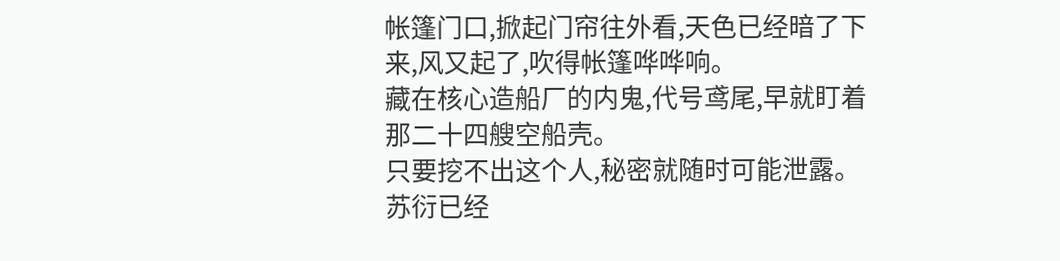帐篷门口,掀起门帘往外看,天色已经暗了下来,风又起了,吹得帐篷哗哗响。
藏在核心造船厂的内鬼,代号鸢尾,早就盯着那二十四艘空船壳。
只要挖不出这个人,秘密就随时可能泄露。
苏衍已经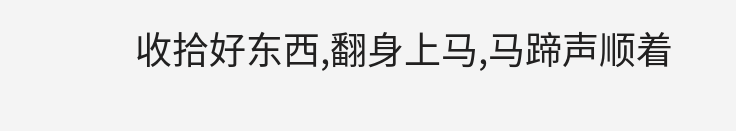收拾好东西,翻身上马,马蹄声顺着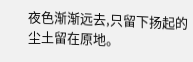夜色渐渐远去,只留下扬起的尘土留在原地。